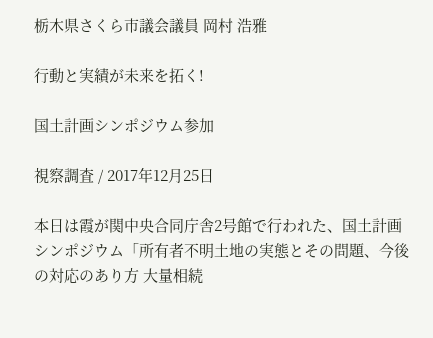栃木県さくら市議会議員 岡村 浩雅

行動と実績が未来を拓く!

国土計画シンポジウム参加

視察調査 / 2017年12月25日

本日は霞が関中央合同庁舎2号館で行われた、国土計画シンポジウム「所有者不明土地の実態とその問題、今後の対応のあり方 大量相続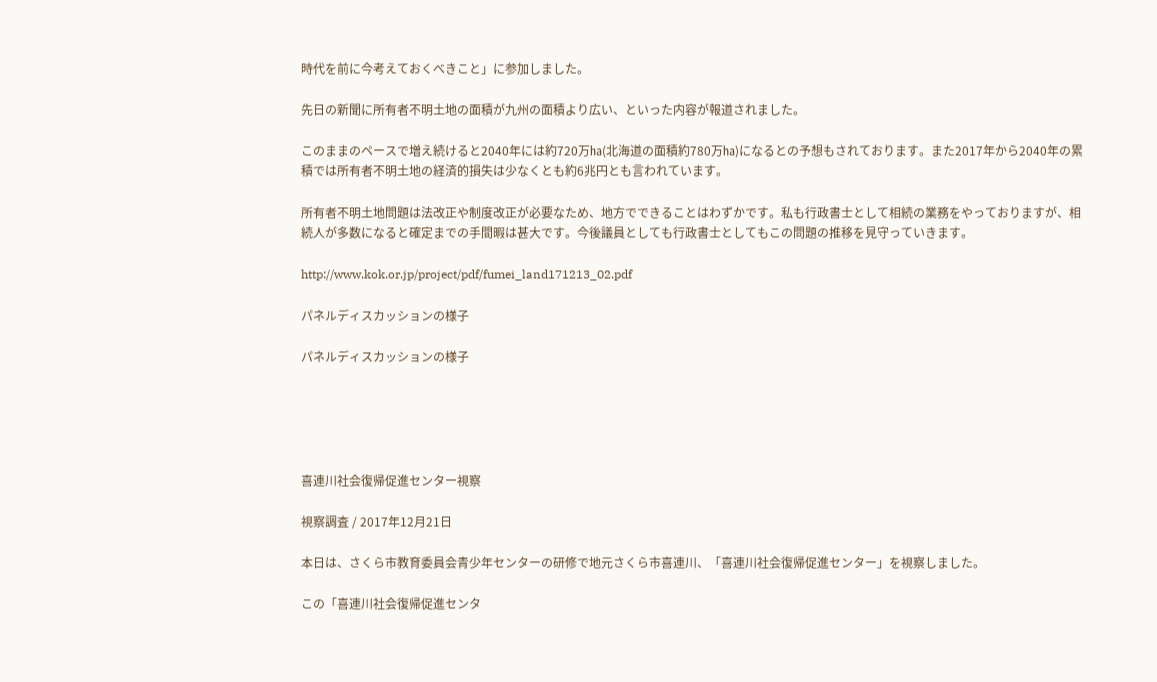時代を前に今考えておくべきこと」に参加しました。

先日の新聞に所有者不明土地の面積が九州の面積より広い、といった内容が報道されました。

このままのペースで増え続けると2040年には約720万㏊(北海道の面積約780万㏊)になるとの予想もされております。また2017年から2040年の累積では所有者不明土地の経済的損失は少なくとも約6兆円とも言われています。

所有者不明土地問題は法改正や制度改正が必要なため、地方でできることはわずかです。私も行政書士として相続の業務をやっておりますが、相続人が多数になると確定までの手間暇は甚大です。今後議員としても行政書士としてもこの問題の推移を見守っていきます。

http://www.kok.or.jp/project/pdf/fumei_land171213_02.pdf

パネルディスカッションの様子

パネルディスカッションの様子





喜連川社会復帰促進センター視察

視察調査 / 2017年12月21日

本日は、さくら市教育委員会青少年センターの研修で地元さくら市喜連川、「喜連川社会復帰促進センター」を視察しました。

この「喜連川社会復帰促進センタ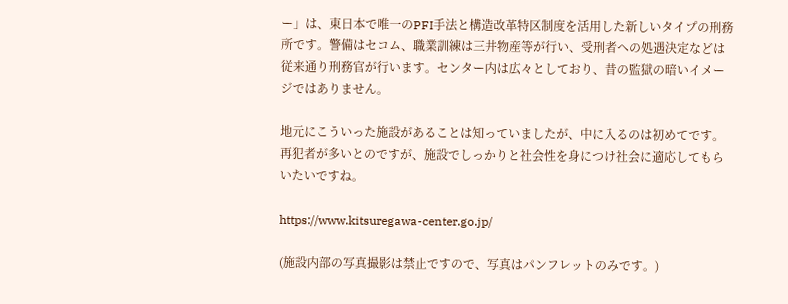ー」は、東日本で唯一のPFI手法と構造改革特区制度を活用した新しいタイプの刑務所です。警備はセコム、職業訓練は三井物産等が行い、受刑者への処遇決定などは従来通り刑務官が行います。センター内は広々としており、昔の監獄の暗いイメージではありません。

地元にこういった施設があることは知っていましたが、中に入るのは初めてです。再犯者が多いとのですが、施設でしっかりと社会性を身につけ社会に適応してもらいたいですね。

https://www.kitsuregawa-center.go.jp/

(施設内部の写真撮影は禁止ですので、写真はパンフレットのみです。)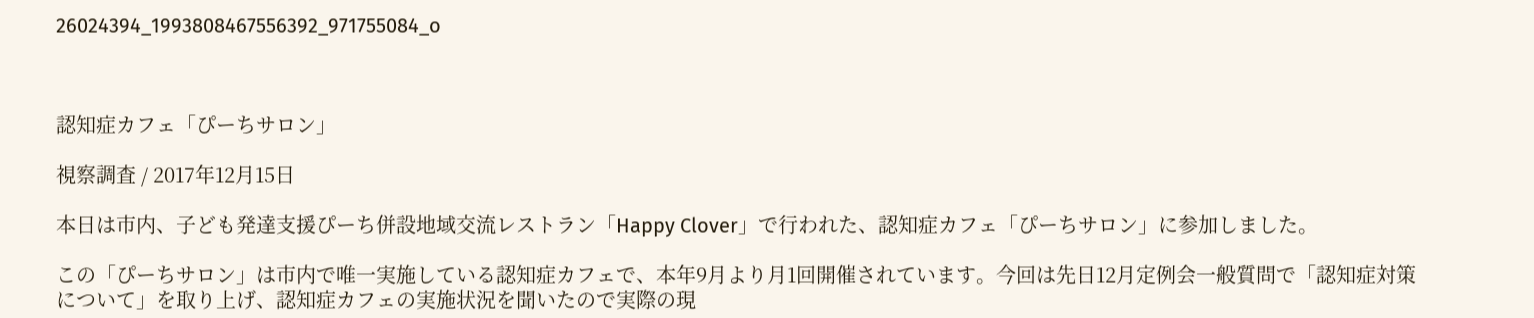26024394_1993808467556392_971755084_o



認知症カフェ「ぴーちサロン」

視察調査 / 2017年12月15日

本日は市内、子ども発達支援ぴーち併設地域交流レストラン「Happy Clover」で行われた、認知症カフェ「ぴーちサロン」に参加しました。

この「ぴーちサロン」は市内で唯一実施している認知症カフェで、本年9月より月1回開催されています。今回は先日12月定例会一般質問で「認知症対策について」を取り上げ、認知症カフェの実施状況を聞いたので実際の現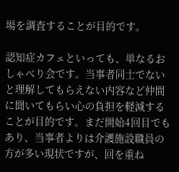場を調査することが目的です。

認知症カフェといっても、単なるおしゃべり会です。当事者同士でないと理解してもらえない内容など仲間に聞いてもらい心の負担を軽減することが目的です。まだ開始4回目でもあり、当事者よりは介護施設職員の方が多い現状ですが、回を重ね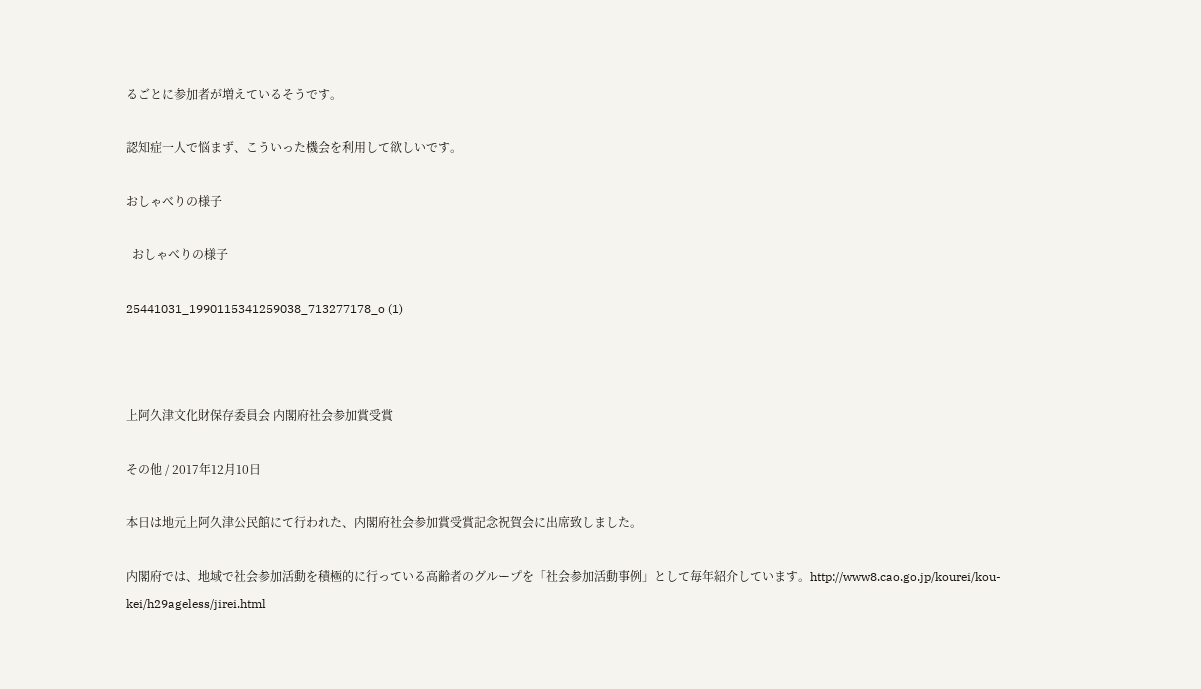るごとに参加者が増えているそうです。

認知症一人で悩まず、こういった機会を利用して欲しいです。

おしゃべりの様子

  おしゃべりの様子

25441031_1990115341259038_713277178_o (1)



上阿久津文化財保存委員会 内閣府社会参加賞受賞

その他 / 2017年12月10日

本日は地元上阿久津公民館にて行われた、内閣府社会参加賞受賞記念祝賀会に出席致しました。

内閣府では、地域で社会参加活動を積極的に行っている高齢者のグループを「社会参加活動事例」として毎年紹介しています。http://www8.cao.go.jp/kourei/kou-kei/h29ageless/jirei.html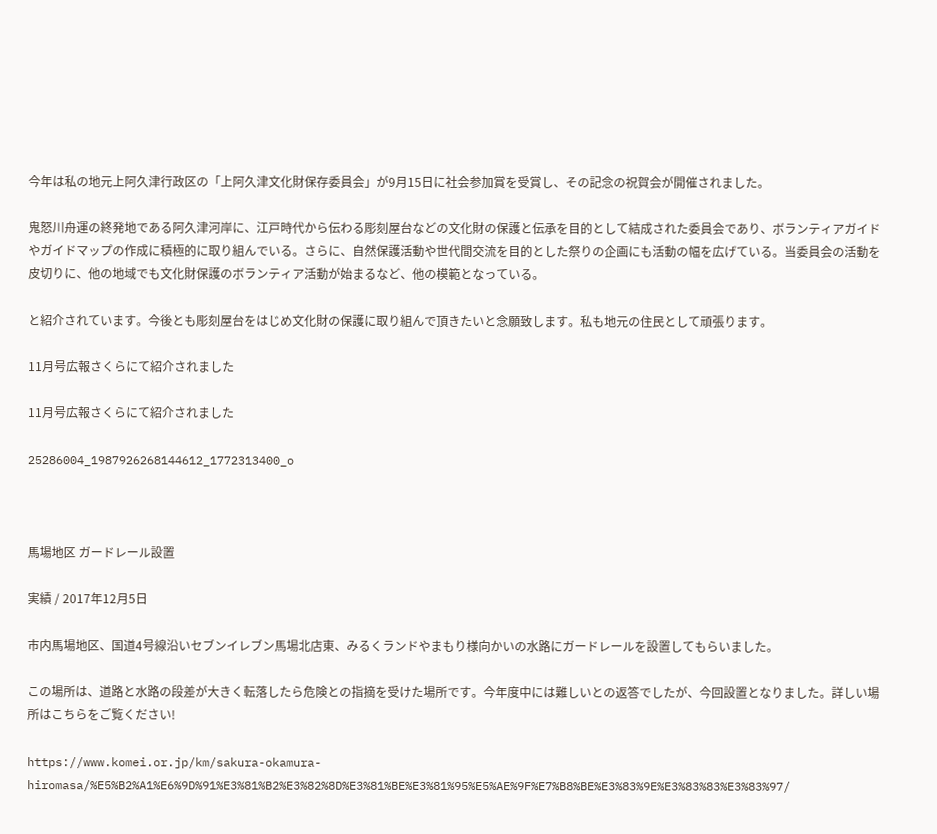今年は私の地元上阿久津行政区の「上阿久津文化財保存委員会」が9月15日に社会参加賞を受賞し、その記念の祝賀会が開催されました。

鬼怒川舟運の終発地である阿久津河岸に、江戸時代から伝わる彫刻屋台などの文化財の保護と伝承を目的として結成された委員会であり、ボランティアガイドやガイドマップの作成に積極的に取り組んでいる。さらに、自然保護活動や世代間交流を目的とした祭りの企画にも活動の幅を広げている。当委員会の活動を皮切りに、他の地域でも文化財保護のボランティア活動が始まるなど、他の模範となっている。

と紹介されています。今後とも彫刻屋台をはじめ文化財の保護に取り組んで頂きたいと念願致します。私も地元の住民として頑張ります。

11月号広報さくらにて紹介されました

11月号広報さくらにて紹介されました

25286004_1987926268144612_1772313400_o



馬場地区 ガードレール設置

実績 / 2017年12月5日

市内馬場地区、国道4号線沿いセブンイレブン馬場北店東、みるくランドやまもり様向かいの水路にガードレールを設置してもらいました。

この場所は、道路と水路の段差が大きく転落したら危険との指摘を受けた場所です。今年度中には難しいとの返答でしたが、今回設置となりました。詳しい場所はこちらをご覧ください!

https://www.komei.or.jp/km/sakura-okamura-hiromasa/%E5%B2%A1%E6%9D%91%E3%81%B2%E3%82%8D%E3%81%BE%E3%81%95%E5%AE%9F%E7%B8%BE%E3%83%9E%E3%83%83%E3%83%97/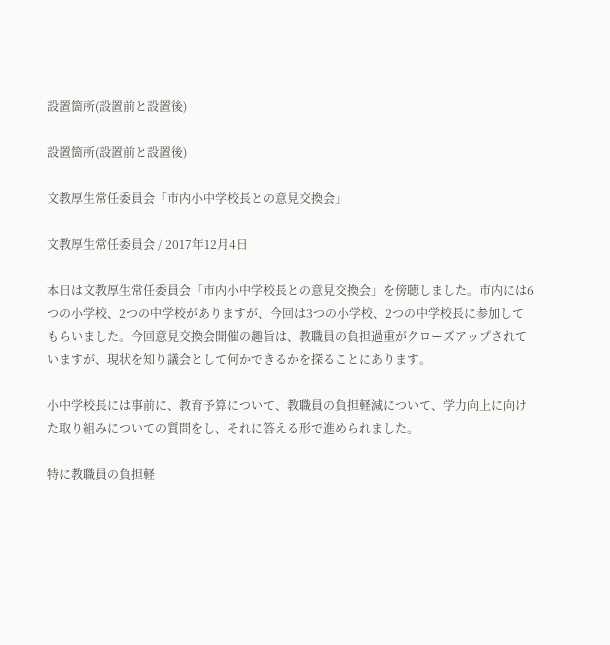設置箇所(設置前と設置後)

設置箇所(設置前と設置後)

文教厚生常任委員会「市内小中学校長との意見交換会」

文教厚生常任委員会 / 2017年12月4日

本日は文教厚生常任委員会「市内小中学校長との意見交換会」を傍聴しました。市内には6つの小学校、2つの中学校がありますが、今回は3つの小学校、2つの中学校長に参加してもらいました。今回意見交換会開催の趣旨は、教職員の負担過重がクローズアップされていますが、現状を知り議会として何かできるかを探ることにあります。

小中学校長には事前に、教育予算について、教職員の負担軽減について、学力向上に向けた取り組みについての質問をし、それに答える形で進められました。

特に教職員の負担軽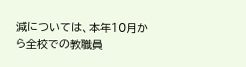減については、本年10月から全校での教職員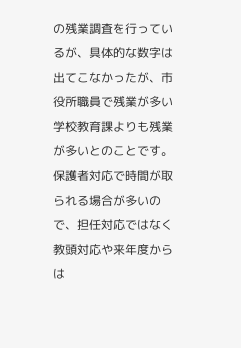の残業調査を行っているが、具体的な数字は出てこなかったが、市役所職員で残業が多い学校教育課よりも残業が多いとのことです。保護者対応で時間が取られる場合が多いので、担任対応ではなく教頭対応や来年度からは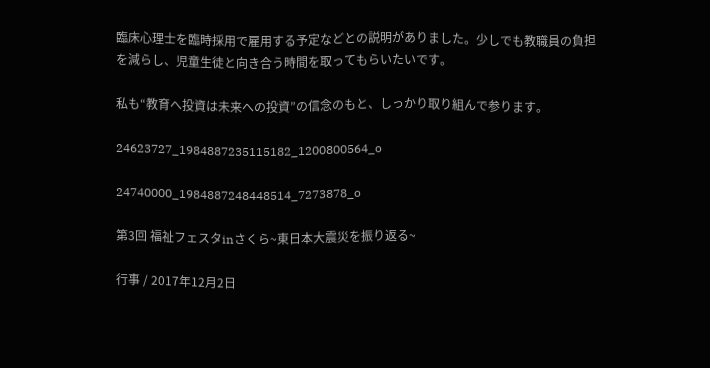臨床心理士を臨時採用で雇用する予定などとの説明がありました。少しでも教職員の負担を減らし、児童生徒と向き合う時間を取ってもらいたいです。

私も“教育へ投資は未来への投資”の信念のもと、しっかり取り組んで参ります。

24623727_1984887235115182_1200800564_o

24740000_1984887248448514_7273878_o

第3回 福祉フェスタinさくら~東日本大震災を振り返る~

行事 / 2017年12月2日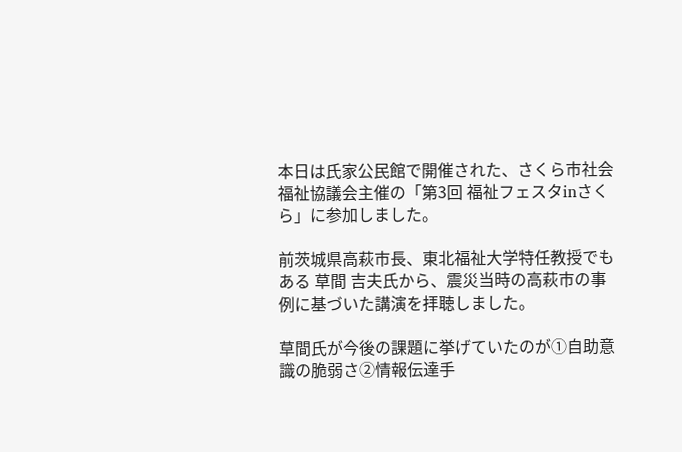本日は氏家公民館で開催された、さくら市社会福祉協議会主催の「第3回 福祉フェスタinさくら」に参加しました。

前茨城県高萩市長、東北福祉大学特任教授でもある 草間 吉夫氏から、震災当時の高萩市の事例に基づいた講演を拝聴しました。

草間氏が今後の課題に挙げていたのが①自助意識の脆弱さ②情報伝達手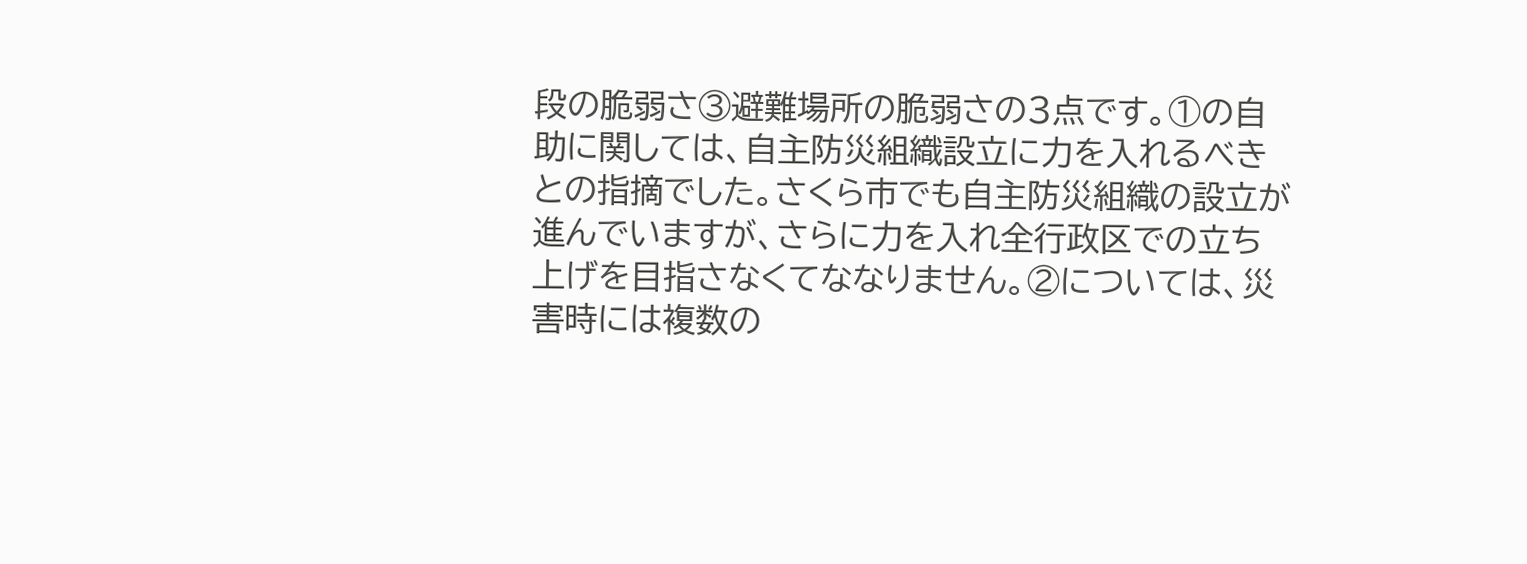段の脆弱さ③避難場所の脆弱さの3点です。①の自助に関しては、自主防災組織設立に力を入れるべきとの指摘でした。さくら市でも自主防災組織の設立が進んでいますが、さらに力を入れ全行政区での立ち上げを目指さなくてななりません。②については、災害時には複数の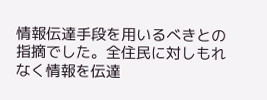情報伝達手段を用いるべきとの指摘でした。全住民に対しもれなく情報を伝達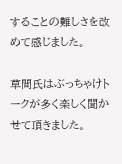することの難しさを改めて感じました。

草間氏はぶっちゃけトークが多く楽しく聞かせて頂きました。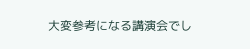大変参考になる講演会でし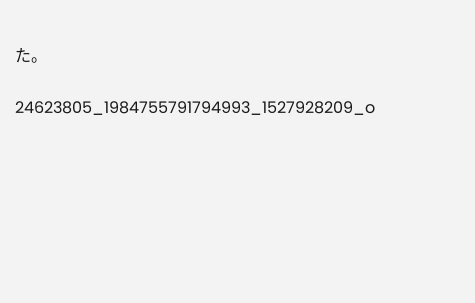た。

24623805_1984755791794993_1527928209_o